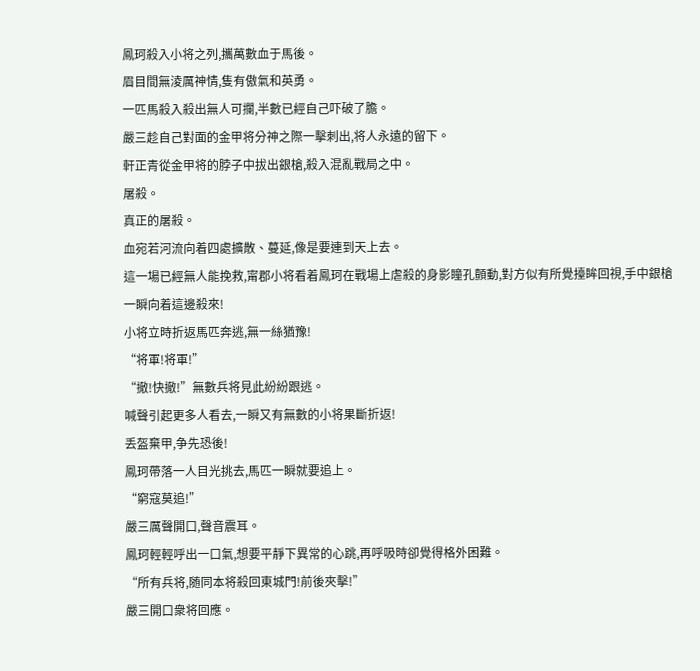鳳珂殺入小将之列,攜萬數血于馬後。
眉目間無淩厲神情,隻有傲氣和英勇。
一匹馬殺入殺出無人可攔,半數已經自己吓破了膽。
嚴三趁自己對面的金甲将分神之際一擊刺出,将人永遠的留下。
軒正青從金甲将的脖子中拔出銀槍,殺入混亂戰局之中。
屠殺。
真正的屠殺。
血宛若河流向着四處擴散、蔓延,像是要連到天上去。
這一場已經無人能挽救,甯郡小将看着鳳珂在戰場上虐殺的身影瞳孔顫動,對方似有所覺擡眸回視,手中銀槍一瞬向着這邊殺來!
小将立時折返馬匹奔逃,無一絲猶豫!
“将軍!将軍!”
“撤!快撤!”無數兵将見此紛紛跟逃。
喊聲引起更多人看去,一瞬又有無數的小将果斷折返!
丢盔棄甲,争先恐後!
鳳珂帶落一人目光挑去,馬匹一瞬就要追上。
“窮寇莫追!”
嚴三厲聲開口,聲音震耳。
鳳珂輕輕呼出一口氣,想要平靜下異常的心跳,再呼吸時卻覺得格外困難。
“所有兵将,随同本将殺回東城門!前後夾擊!”
嚴三開口衆将回應。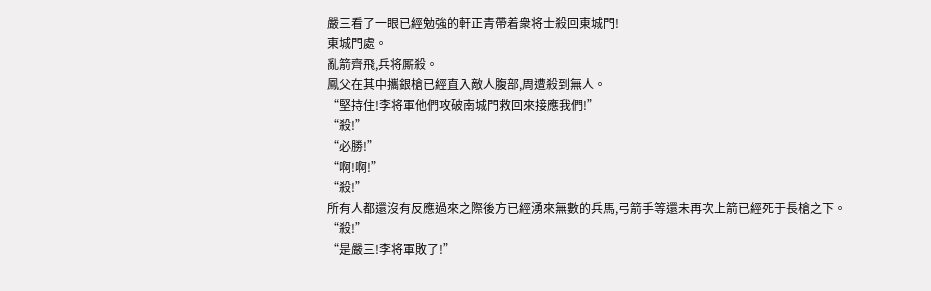嚴三看了一眼已經勉強的軒正青帶着衆将士殺回東城門!
東城門處。
亂箭齊飛,兵将厮殺。
鳳父在其中攜銀槍已經直入敵人腹部,周遭殺到無人。
“堅持住!李将軍他們攻破南城門救回來接應我們!”
“殺!”
“必勝!”
“啊!啊!”
“殺!”
所有人都還沒有反應過來之際後方已經湧來無數的兵馬,弓箭手等還未再次上箭已經死于長槍之下。
“殺!”
“是嚴三!李将軍敗了!”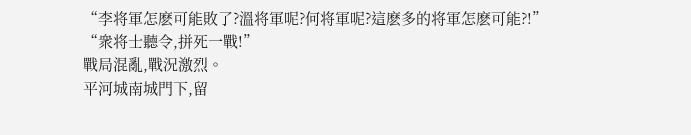“李将軍怎麽可能敗了?溫将軍呢?何将軍呢?這麽多的将軍怎麽可能?!”
“衆将士聽令,拼死一戰!”
戰局混亂,戰況激烈。
平河城南城門下,留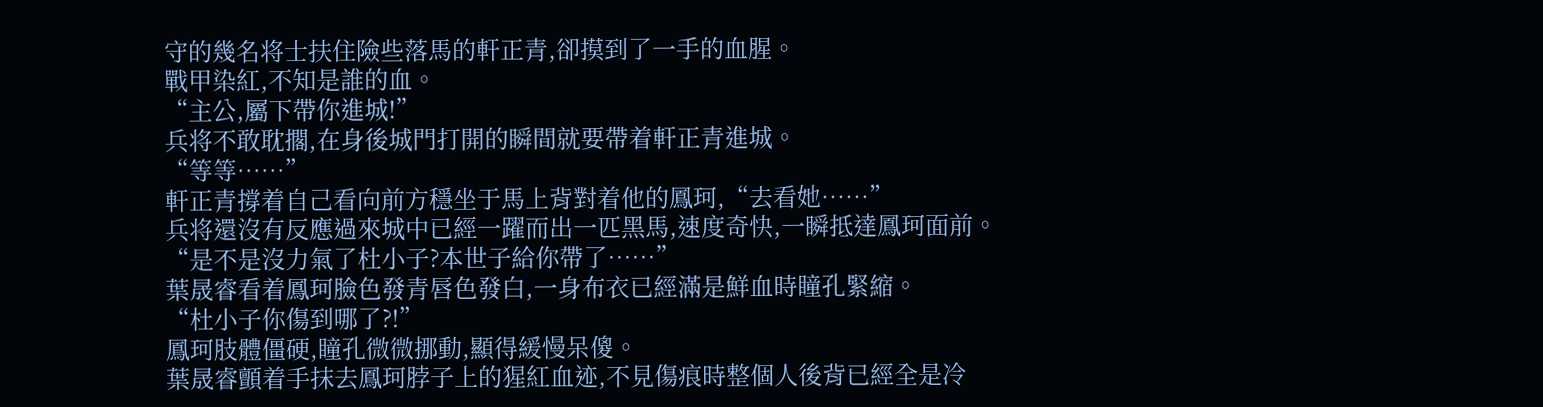守的幾名将士扶住險些落馬的軒正青,卻摸到了一手的血腥。
戰甲染紅,不知是誰的血。
“主公,屬下帶你進城!”
兵将不敢耽擱,在身後城門打開的瞬間就要帶着軒正青進城。
“等等……”
軒正青撐着自己看向前方穩坐于馬上背對着他的鳳珂,“去看她……”
兵将還沒有反應過來城中已經一躍而出一匹黑馬,速度奇快,一瞬抵達鳳珂面前。
“是不是沒力氣了杜小子?本世子給你帶了……”
葉晟睿看着鳳珂臉色發青唇色發白,一身布衣已經滿是鮮血時瞳孔緊縮。
“杜小子你傷到哪了?!”
鳳珂肢體僵硬,瞳孔微微挪動,顯得緩慢呆傻。
葉晟睿顫着手抹去鳳珂脖子上的猩紅血迹,不見傷痕時整個人後背已經全是冷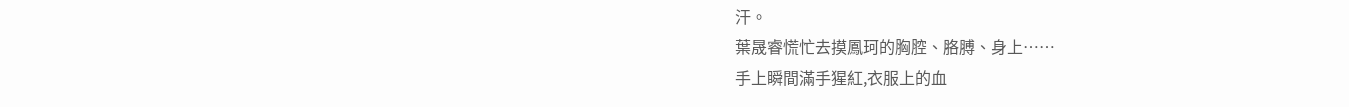汗。
葉晟睿慌忙去摸鳳珂的胸腔、胳膊、身上……
手上瞬間滿手猩紅,衣服上的血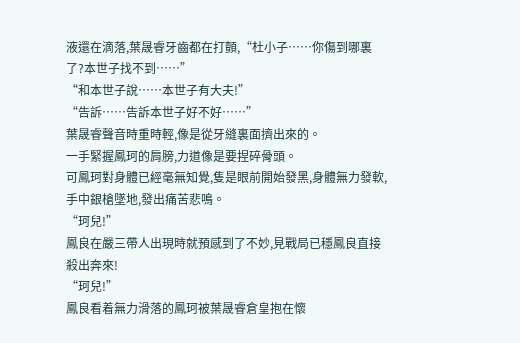液還在滴落,葉晟睿牙齒都在打顫,“杜小子……你傷到哪裏了?本世子找不到……”
“和本世子說……本世子有大夫!”
“告訴……告訴本世子好不好……”
葉晟睿聲音時重時輕,像是從牙縫裏面擠出來的。
一手緊握鳳珂的肩膀,力道像是要捏碎骨頭。
可鳳珂對身體已經毫無知覺,隻是眼前開始發黑,身體無力發軟,手中銀槍墜地,發出痛苦悲鳴。
“珂兒!”
鳳良在嚴三帶人出現時就預感到了不妙,見戰局已穩鳳良直接殺出奔來!
“珂兒!”
鳳良看着無力滑落的鳳珂被葉晟睿倉皇抱在懷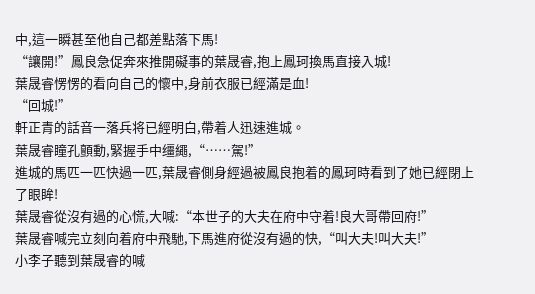中,這一瞬甚至他自己都差點落下馬!
“讓開!”鳳良急促奔來推開礙事的葉晟睿,抱上鳳珂換馬直接入城!
葉晟睿愣愣的看向自己的懷中,身前衣服已經滿是血!
“回城!”
軒正青的話音一落兵将已經明白,帶着人迅速進城。
葉晟睿瞳孔顫動,緊握手中缰繩,“……駕!”
進城的馬匹一匹快過一匹,葉晟睿側身經過被鳳良抱着的鳳珂時看到了她已經閉上了眼眸!
葉晟睿從沒有過的心慌,大喊:“本世子的大夫在府中守着!良大哥帶回府!”
葉晟睿喊完立刻向着府中飛馳,下馬進府從沒有過的快,“叫大夫!叫大夫!”
小李子聽到葉晟睿的喊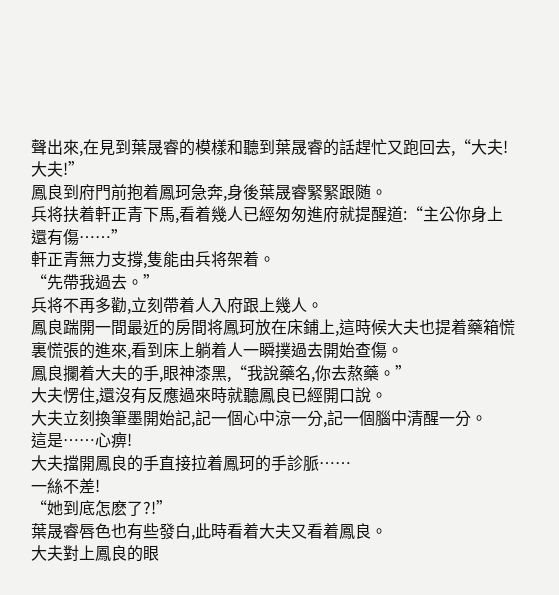聲出來,在見到葉晟睿的模樣和聽到葉晟睿的話趕忙又跑回去,“大夫!大夫!”
鳳良到府門前抱着鳳珂急奔,身後葉晟睿緊緊跟随。
兵将扶着軒正青下馬,看着幾人已經匆匆進府就提醒道:“主公你身上還有傷……”
軒正青無力支撐,隻能由兵将架着。
“先帶我過去。”
兵将不再多勸,立刻帶着人入府跟上幾人。
鳳良踹開一間最近的房間将鳳珂放在床鋪上,這時候大夫也提着藥箱慌裏慌張的進來,看到床上躺着人一瞬撲過去開始查傷。
鳳良攔着大夫的手,眼神漆黑,“我說藥名,你去熬藥。”
大夫愣住,還沒有反應過來時就聽鳳良已經開口說。
大夫立刻換筆墨開始記,記一個心中涼一分,記一個腦中清醒一分。
這是……心痹!
大夫擋開鳳良的手直接拉着鳳珂的手診脈……
一絲不差!
“她到底怎麽了?!”
葉晟睿唇色也有些發白,此時看着大夫又看着鳳良。
大夫對上鳳良的眼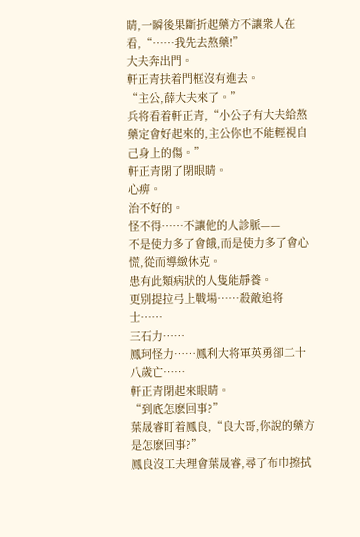睛,一瞬後果斷折起藥方不讓衆人在看,“……我先去熬藥!”
大夫奔出門。
軒正青扶着門框沒有進去。
“主公,薛大夫來了。”
兵将看着軒正青,“小公子有大夫給熬藥定會好起來的,主公你也不能輕視自己身上的傷。”
軒正青閉了閉眼睛。
心痹。
治不好的。
怪不得……不讓他的人診脈——
不是使力多了會餓,而是使力多了會心慌,從而導緻休克。
患有此類病狀的人隻能靜養。
更别提拉弓上戰場……殺敵追将士……
三石力……
鳳珂怪力……鳳利大将軍英勇卻二十八歲亡……
軒正青閉起來眼睛。
“到底怎麽回事?”
葉晟睿盯着鳳良,“良大哥,你說的藥方是怎麽回事?”
鳳良沒工夫理會葉晟睿,尋了布巾擦拭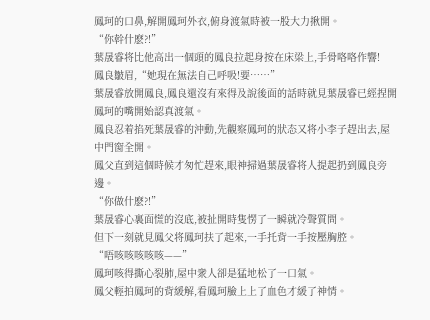鳳珂的口鼻,解開鳳珂外衣,俯身渡氣時被一股大力揪開。
“你幹什麽?!”
葉晟睿将比他高出一個頭的鳳良拉起身按在床梁上,手骨咯咯作響!
鳳良皺眉,“她現在無法自己呼吸!要……”
葉晟睿放開鳳良,鳳良還沒有來得及說後面的話時就見葉晟睿已經捏開鳳珂的嘴開始認真渡氣。
鳳良忍着掐死葉晟睿的沖動,先觀察鳳珂的狀态又将小李子趕出去,屋中門窗全開。
鳳父直到這個時候才匆忙趕來,眼神掃過葉晟睿将人提起扔到鳳良旁邊。
“你做什麽?!”
葉晟睿心裏面慌的沒底,被扯開時隻愣了一瞬就冷聲質問。
但下一刻就見鳳父将鳳珂扶了起來,一手托背一手按壓胸腔。
“唔咳咳咳咳咳——”
鳳珂咳得撕心裂肺,屋中衆人卻是猛地松了一口氣。
鳳父輕拍鳳珂的背緩解,看鳳珂臉上上了血色才緩了神情。